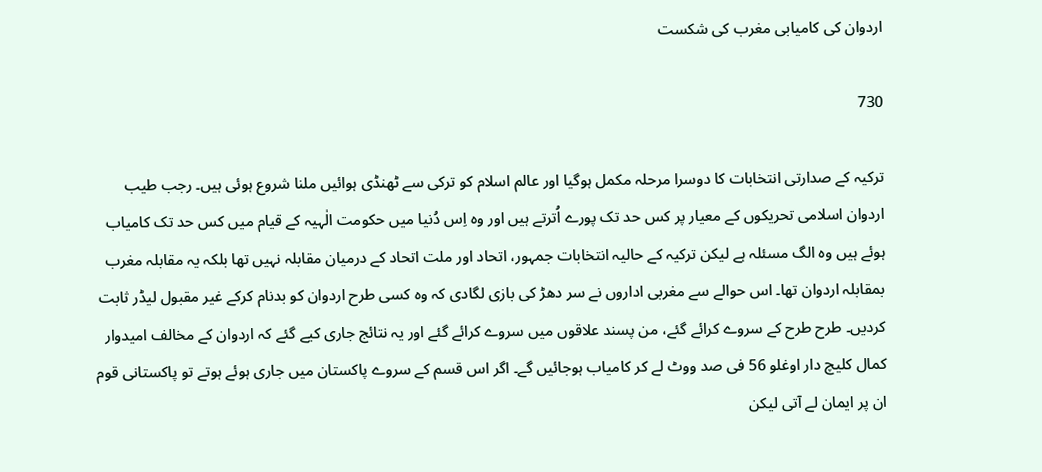اردوان کی کامیابی مغرب کی شکست

730

ترکیہ کے صدارتی انتخابات کا دوسرا مرحلہ مکمل ہوگیا اور عالم اسلام کو ترکی سے ٹھنڈی ہوائیں ملنا شروع ہوئی ہیں۔ رجب طیب اردوان اسلامی تحریکوں کے معیار پر کس حد تک پورے اُترتے ہیں اور وہ اِس دُنیا میں حکومت الٰہیہ کے قیام میں کس حد تک کامیاب ہوئے ہیں وہ الگ مسئلہ ہے لیکن ترکیہ کے حالیہ انتخابات جمہور، اتحاد اور ملت اتحاد کے درمیان مقابلہ نہیں تھا بلکہ یہ مقابلہ مغرب بمقابلہ اردوان تھا۔ اس حوالے سے مغربی اداروں نے سر دھڑ کی بازی لگادی کہ وہ کسی طرح اردوان کو بدنام کرکے غیر مقبول لیڈر ثابت کردیں۔ طرح طرح کے سروے کرائے گئے، من پسند علاقوں میں سروے کرائے گئے اور یہ نتائج جاری کیے گئے کہ اردوان کے مخالف امیدوار کمال کلیچ دار اوغلو 56 فی صد ووٹ لے کر کامیاب ہوجائیں گے۔ اگر اس قسم کے سروے پاکستان میں جاری ہوئے ہوتے تو پاکستانی قوم ان پر ایمان لے آتی لیکن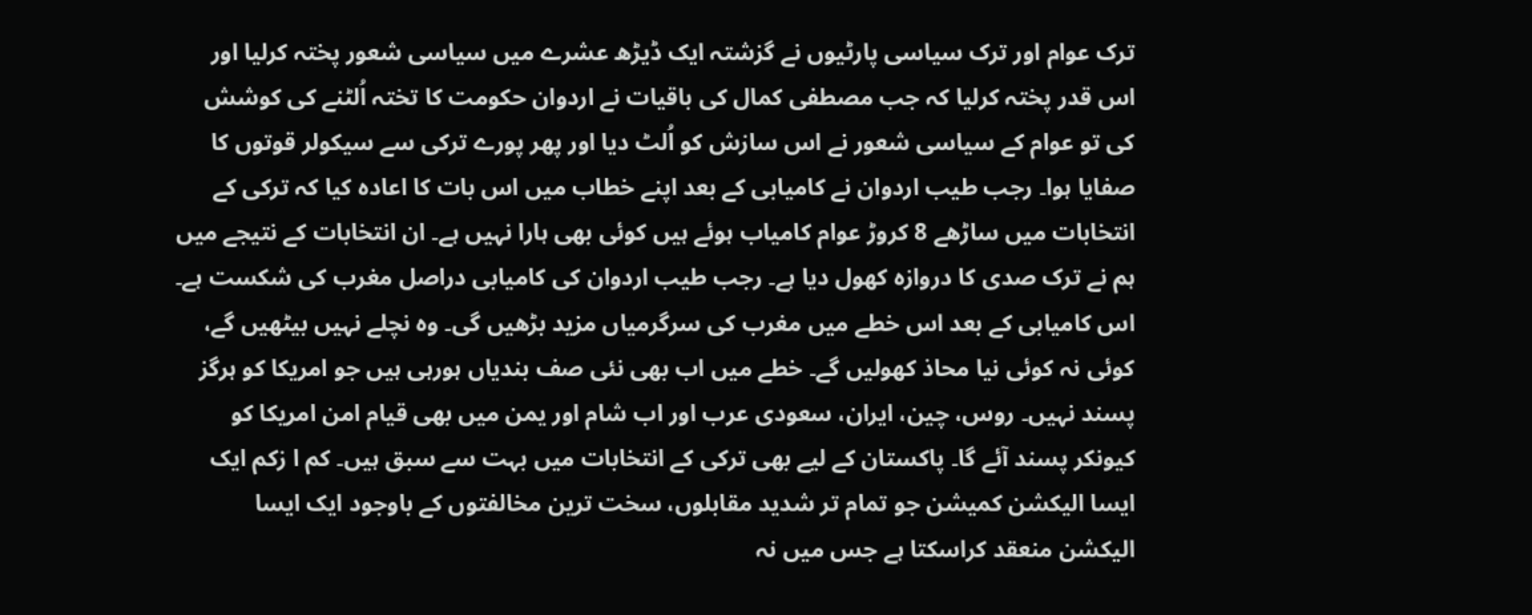ترک عوام اور ترک سیاسی پارٹیوں نے گزشتہ ایک ڈیڑھ عشرے میں سیاسی شعور پختہ کرلیا اور اس قدر پختہ کرلیا کہ جب مصطفی کمال کی باقیات نے اردوان حکومت کا تختہ اُلٹنے کی کوشش کی تو عوام کے سیاسی شعور نے اس سازش کو اُلٹ دیا اور پھر پورے ترکی سے سیکولر قوتوں کا صفایا ہوا۔ رجب طیب اردوان نے کامیابی کے بعد اپنے خطاب میں اس بات کا اعادہ کیا کہ ترکی کے انتخابات میں ساڑھے 8 کروڑ عوام کامیاب ہوئے ہیں کوئی بھی ہارا نہیں ہے۔ ان انتخابات کے نتیجے میں ہم نے ترک صدی کا دروازہ کھول دیا ہے۔ رجب طیب اردوان کی کامیابی دراصل مغرب کی شکست ہے۔ اس کامیابی کے بعد اس خطے میں مغرب کی سرگرمیاں مزید بڑھیں گی۔ وہ نچلے نہیں بیٹھیں گے، کوئی نہ کوئی نیا محاذ کھولیں گے۔ خطے میں اب بھی نئی صف بندیاں ہورہی ہیں جو امریکا کو ہرگز پسند نہیں۔ روس، چین، ایران، سعودی عرب اور اب شام اور یمن میں بھی قیام امن امریکا کو کیونکر پسند آئے گا۔ پاکستان کے لیے بھی ترکی کے انتخابات میں بہت سے سبق ہیں۔ کم ا زکم ایک ایسا الیکشن کمیشن جو تمام تر شدید مقابلوں، سخت ترین مخالفتوں کے باوجود ایک ایسا الیکشن منعقد کراسکتا ہے جس میں نہ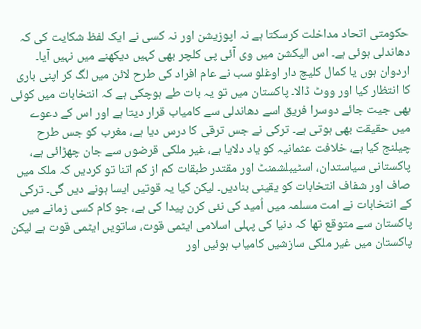حکومتی اتحاد مداخلت کرسکتا ہے نہ اپوزیشن اور نہ کسی نے ایک لفظ شکایت کی کہ دھاندلی ہوئی ہے۔ اس الیکشن میں وی آئی پی کلچر بھی کہیں دیکھنے میں نہیں آیا۔ اردوان ہوں یا کمال کلیچ دار اوغلو سب نے عام افراد کی طرح لائن میں لگ کر اپنی باری کا انتظار کیا اور ووٹ ڈالا۔ پاکستان میں تو یہ بات طے ہوچکی ہے کہ انتخابات میں کوئی بھی جیت جائے دوسرا فریق اسے دھاندلی سے کامیاب قرار دیتا ہے اور اس کے دعوے میں حقیقت بھی ہوتی ہے۔ ترکی نے جس ترقی کا درس دیا ہے، مغرب کو جس طرح چیلنج کیا ہے، خلافت عثمانیہ کو یاد دلایا ہے، غیر ملکی قرضوں سے جان چھڑائی ہے، پاکستانی سیاستدان، اسٹیبلشمنٹ اور مقتدر طبقات کم از کم اتنا تو کردیں کہ ملک میں صاف اور شفاف انتخابات کو یقینی بنادیں۔ لیکن کیا یہ قوتیں ایسا ہونے دیں گی۔ ترکی کے انتخابات نے امت مسلمہ میں اُمید کی نئی کرن پیدا کی ہے، جو کام کسی زمانے میں پاکستان سے متوقع تھا کہ دنیا کی پہلی اسلامی ایٹمی قوت، ساتویں ایٹمی قوت ہے لیکن پاکستان میں غیر ملکی سازشیں کامیاب ہوئیں اور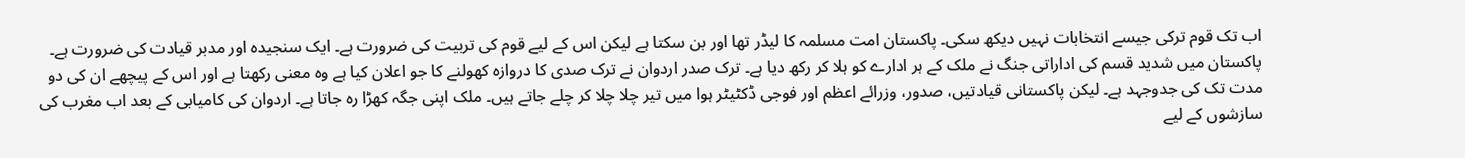اب تک قوم ترکی جیسے انتخابات نہیں دیکھ سکی۔ پاکستان امت مسلمہ کا لیڈر تھا اور بن سکتا ہے لیکن اس کے لیے قوم کی تربیت کی ضرورت ہے۔ ایک سنجیدہ اور مدبر قیادت کی ضرورت ہے۔ پاکستان میں شدید قسم کی اداراتی جنگ نے ملک کے ہر ادارے کو ہلا کر رکھ دیا ہے۔ ترک صدر اردوان نے ترک صدی کا دروازہ کھولنے کا جو اعلان کیا ہے وہ معنی رکھتا ہے اور اس کے پیچھے ان کی دو مدت تک کی جدوجہد ہے۔ لیکن پاکستانی قیادتیں، صدور، وزرائے اعظم اور فوجی ڈکٹیٹر ہوا میں تیر چلا چلا کر چلے جاتے ہیں۔ ملک اپنی جگہ کھڑا رہ جاتا ہے۔ اردوان کی کامیابی کے بعد اب مغرب کی سازشوں کے لیے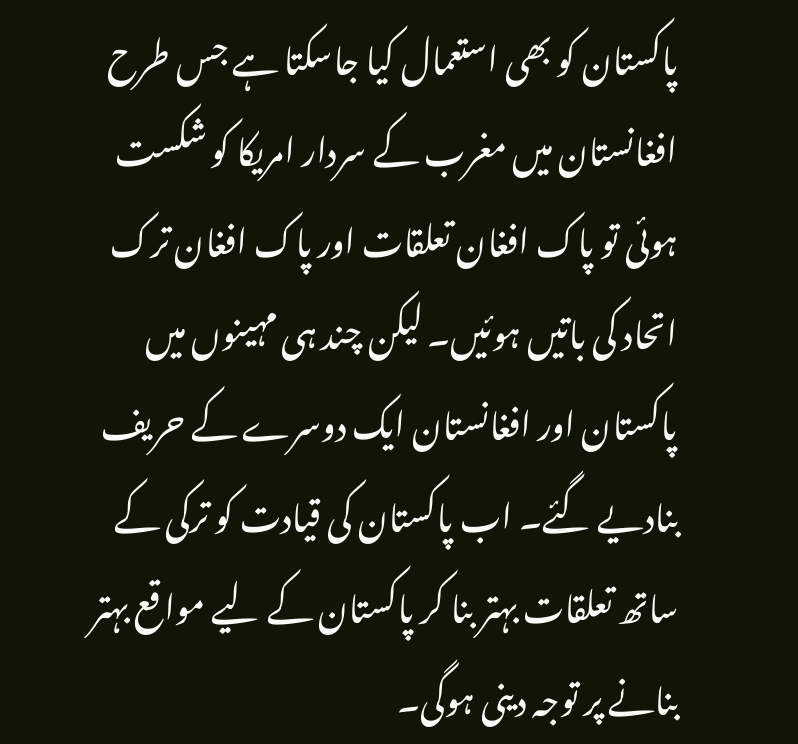پاکستان کو بھی استعمال کیا جاسکتا ہے جس طرح افغانستان میں مغرب کے سردار امریکا کو شکست ہوئی تو پاک افغان تعلقات اور پاک افغان ترک اتحاد کی باتیں ہوئیں۔ لیکن چند ہی مہینوں میں پاکستان اور افغانستان ایک دوسرے کے حریف بنادیے گئے۔ اب پاکستان کی قیادت کو ترکی کے ساتھ تعلقات بہتر بنا کر پاکستان کے لیے مواقع بہتر بنانے پر توجہ دینی ہوگی۔